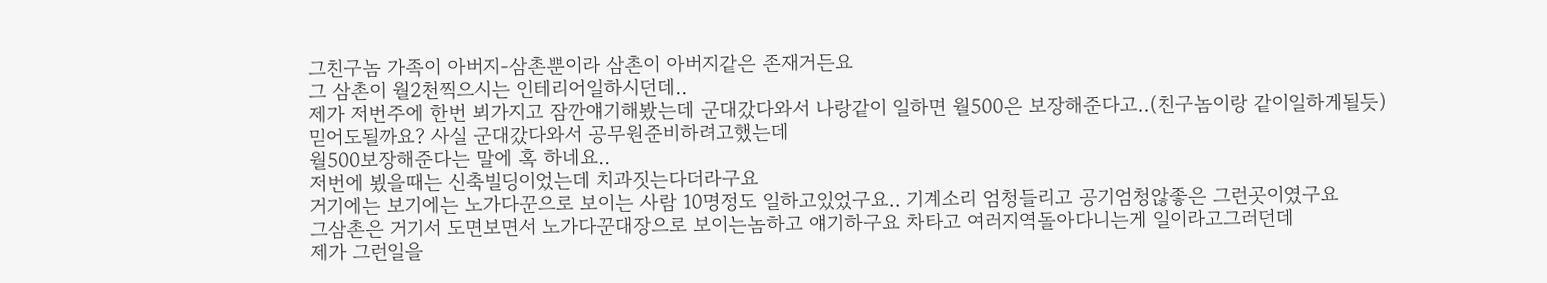그친구놈 가족이 아버지-삼촌뿐이라 삼촌이 아버지같은 존재거든요
그 삼촌이 월2천찍으시는 인테리어일하시던데..
제가 저번주에 한번 뵈가지고 잠깐얘기해봤는데 군대갔다와서 나랑같이 일하면 월500은 보장해준다고..(친구놈이랑 같이일하게될듯)
믿어도될까요? 사실 군대갔다와서 공무원준비하려고했는데
월500보장해준다는 말에 혹 하네요..
저번에 뵜을때는 신축빌딩이었는데 치과짓는다더라구요
거기에는 보기에는 노가다꾼으로 보이는 사람 10명정도 일하고있었구요.. 기계소리 엄청들리고 공기엄청않좋은 그런곳이였구요
그삼촌은 거기서 도면보면서 노가다꾼대장으로 보이는놈하고 얘기하구요 차타고 여러지역돌아다니는게 일이라고그러던데
제가 그런일을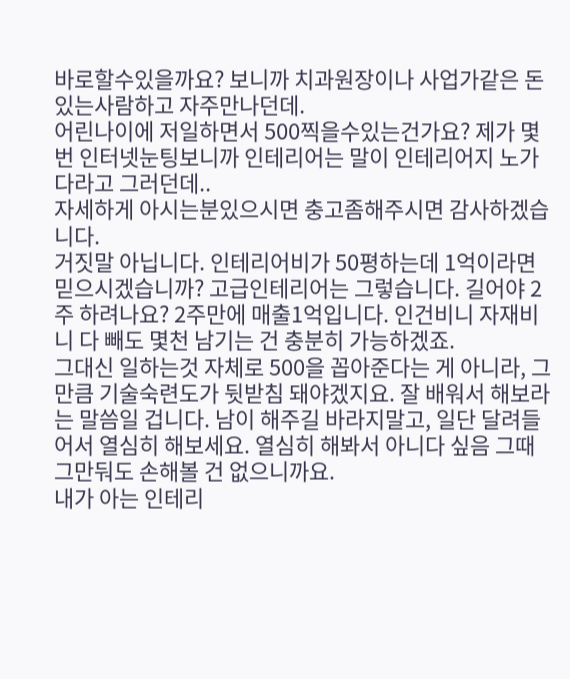바로할수있을까요? 보니까 치과원장이나 사업가같은 돈있는사람하고 자주만나던데.
어린나이에 저일하면서 500찍을수있는건가요? 제가 몇번 인터넷눈팅보니까 인테리어는 말이 인테리어지 노가다라고 그러던데..
자세하게 아시는분있으시면 충고좀해주시면 감사하겠습니다.
거짓말 아닙니다. 인테리어비가 50평하는데 1억이라면 믿으시겠습니까? 고급인테리어는 그렇습니다. 길어야 2주 하려나요? 2주만에 매출1억입니다. 인건비니 자재비니 다 빼도 몇천 남기는 건 충분히 가능하겠죠.
그대신 일하는것 자체로 500을 꼽아준다는 게 아니라, 그만큼 기술숙련도가 뒷받침 돼야겠지요. 잘 배워서 해보라는 말씀일 겁니다. 남이 해주길 바라지말고, 일단 달려들어서 열심히 해보세요. 열심히 해봐서 아니다 싶음 그때 그만둬도 손해볼 건 없으니까요.
내가 아는 인테리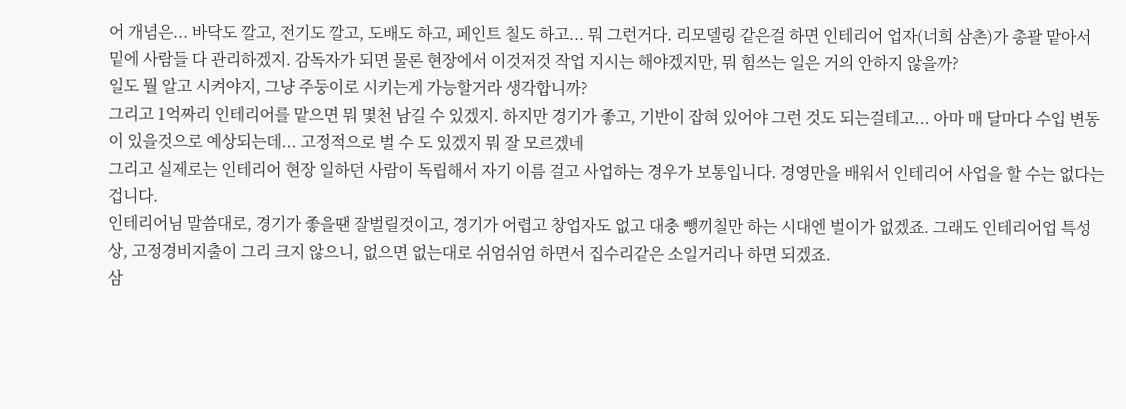어 개념은... 바닥도 깔고, 전기도 깔고, 도배도 하고, 페인트 칠도 하고... 뭐 그런거다. 리모델링 같은걸 하면 인테리어 업자(너희 삼촌)가 총괄 맡아서 밑에 사람들 다 관리하겠지. 감독자가 되면 물론 현장에서 이것저것 작업 지시는 해야겠지만, 뭐 힘쓰는 일은 거의 안하지 않을까?
일도 뭘 알고 시켜야지, 그냥 주둥이로 시키는게 가능할거라 생각합니까?
그리고 1억짜리 인테리어를 맡으면 뭐 몇천 남길 수 있겠지. 하지만 경기가 좋고, 기반이 잡혀 있어야 그런 것도 되는걸테고... 아마 매 달마다 수입 변동이 있을것으로 예상되는데... 고정적으로 벌 수 도 있겠지 뭐 잘 모르겠네
그리고 실제로는 인테리어 현장 일하던 사람이 독립해서 자기 이름 걸고 사업하는 경우가 보통입니다. 경영만을 배워서 인테리어 사업을 할 수는 없다는 겁니다.
인테리어님 말씀대로, 경기가 좋을땐 잘벌릴것이고, 경기가 어렵고 창업자도 없고 대충 뺑끼칠만 하는 시대엔 벌이가 없겠죠. 그래도 인테리어업 특성상, 고정경비지출이 그리 크지 않으니, 없으면 없는대로 쉬엄쉬엄 하면서 집수리같은 소일거리나 하면 되겠죠.
삼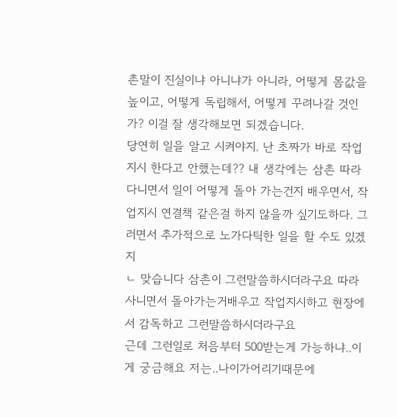촌말이 진실이냐 아니냐가 아니라, 어떻게 몸값을 높이고, 어떻게 독립해서, 어떻게 꾸려나갈 것인가? 이걸 잘 생각해보면 되겠습니다.
당연히 일을 알고 시켜야지. 난 초짜가 바로 작업지시 한다고 안했는데?? 내 생각에는 삼촌 따라다니면서 일이 어떻게 돌아 가는건지 배우면서, 작업지시 연결책 같은걸 하지 않을까 싶기도하다. 그러면서 추가적으로 노가다틱한 일을 할 수도 있겠지
ㄴ 맞습니다 삼촌이 그런말씀하시더라구요 따라사니면서 돌아가는거배우고 작업지시하고 현장에서 감독하고 그런말씀하시더라구요
근데 그런일로 처음부터 500받는게 가능하냐..이게 궁금해요 저는..나이가어리기때문에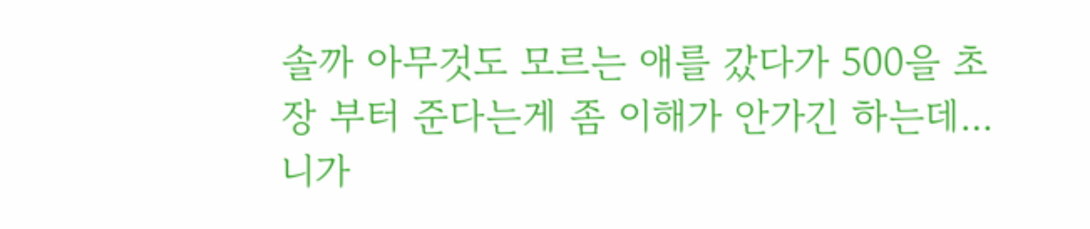솔까 아무것도 모르는 애를 갔다가 500을 초장 부터 준다는게 좀 이해가 안가긴 하는데... 니가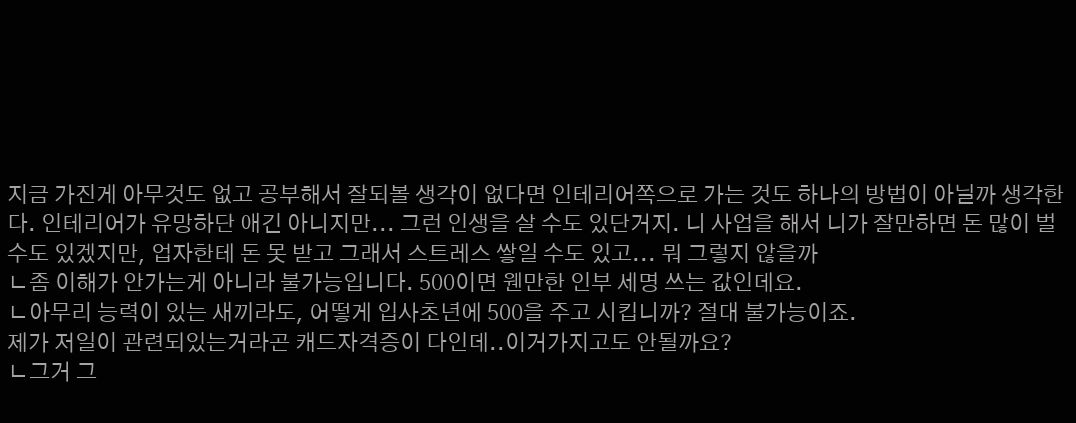지금 가진게 아무것도 없고 공부해서 잘되볼 생각이 없다면 인테리어쪽으로 가는 것도 하나의 방법이 아닐까 생각한다. 인테리어가 유망하단 애긴 아니지만... 그런 인생을 살 수도 있단거지. 니 사업을 해서 니가 잘만하면 돈 많이 벌 수도 있겠지만, 업자한테 돈 못 받고 그래서 스트레스 쌓일 수도 있고... 뭐 그렇지 않을까
ㄴ좀 이해가 안가는게 아니라 불가능입니다. 500이면 웬만한 인부 세명 쓰는 값인데요.
ㄴ아무리 능력이 있는 새끼라도, 어떻게 입사초년에 500을 주고 시킵니까? 절대 불가능이죠.
제가 저일이 관련되있는거라곤 캐드자격증이 다인데..이거가지고도 안될까요?
ㄴ그거 그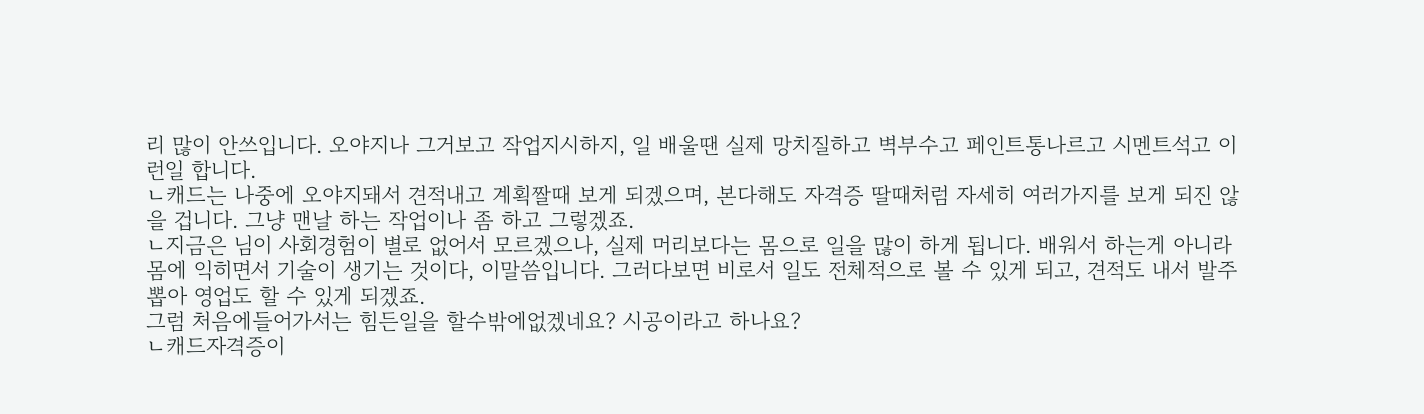리 많이 안쓰입니다. 오야지나 그거보고 작업지시하지, 일 배울땐 실제 망치질하고 벽부수고 페인트통나르고 시멘트석고 이런일 합니다.
ㄴ캐드는 나중에 오야지돼서 견적내고 계획짤때 보게 되겠으며, 본다해도 자격증 딸때처럼 자세히 여러가지를 보게 되진 않을 겁니다. 그냥 맨날 하는 작업이나 좀 하고 그렇겠죠.
ㄴ지금은 님이 사회경험이 별로 없어서 모르겠으나, 실제 머리보다는 몸으로 일을 많이 하게 됩니다. 배워서 하는게 아니라 몸에 익히면서 기술이 생기는 것이다, 이말씀입니다. 그러다보면 비로서 일도 전체적으로 볼 수 있게 되고, 견적도 내서 발주뽑아 영업도 할 수 있게 되겠죠.
그럼 처음에들어가서는 힘든일을 할수밖에없겠네요? 시공이라고 하나요?
ㄴ캐드자격증이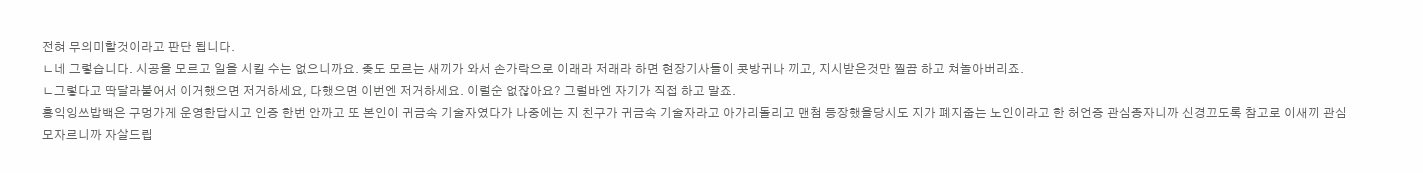전혀 무의미할것이라고 판단 됩니다.
ㄴ네 그렇습니다. 시공을 모르고 일을 시킬 수는 없으니까요. 좆도 모르는 새끼가 와서 손가락으로 이래라 저래라 하면 현장기사들이 콧방귀나 끼고, 지시받은것만 찔끔 하고 쳐놀아버리죠.
ㄴ그렇다고 딱달라붙어서 이거했으면 저거하세요, 다했으면 이번엔 저거하세요. 이럴순 없잖아요? 그럴바엔 자기가 직접 하고 말죠.
홍익잉쓰밥백은 구멍가게 운영한답시고 인증 한번 안까고 또 본인이 귀금속 기술자였다가 나중에는 지 친구가 귀금속 기술자라고 아가리돌리고 맨첨 등장했을당시도 지가 폐지줍는 노인이라고 한 허언증 관심종자니까 신경끄도록 참고로 이새끼 관심 모자르니까 자살드립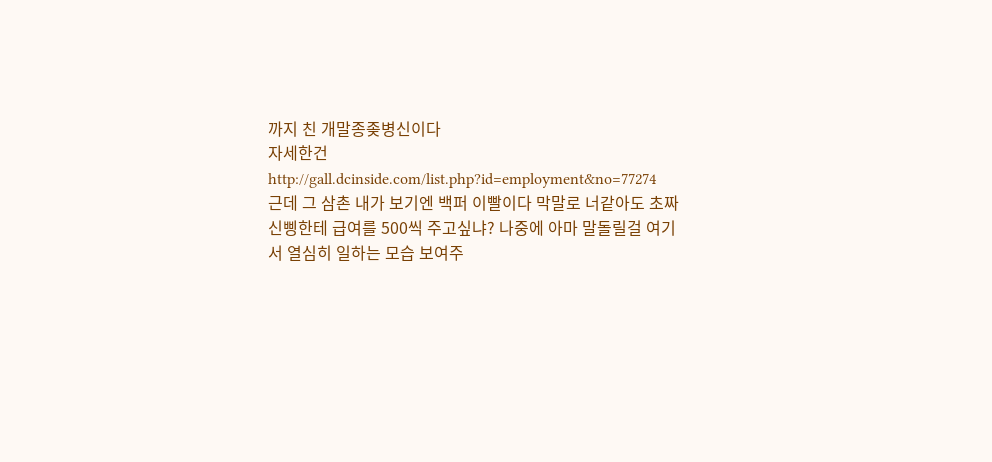까지 친 개말종좆병신이다
자세한건 http://gall.dcinside.com/list.php?id=employment&no=77274
근데 그 삼촌 내가 보기엔 백퍼 이빨이다 막말로 너같아도 초짜신삥한테 급여를 500씩 주고싶냐? 나중에 아마 말돌릴걸 여기서 열심히 일하는 모습 보여주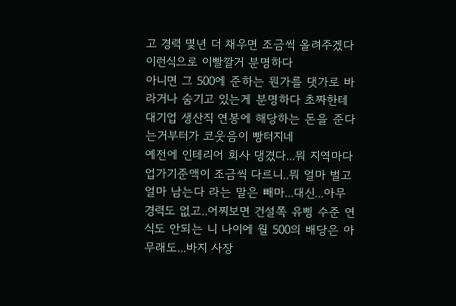고 경력 몇년 더 채우면 조금씩 올려주겠다 이런식으로 이빨깔거 분명하다
아니면 그 500에 준하는 뭔가를 댓가로 바라거나 숨기고 있는게 분명하다 초짜한테 대기업 생산직 연봉에 해당하는 돈을 준다는거부터가 코웃음이 빵터지네
예전에 인테리어 회사 댕겼다...뭐 지역마다 업가기준액이 조금씩 다르니..뭐 얼마 벌고 얼마 남는다 라는 말은 빼마...대신...아무 경력도 없고..어찌보면 건설쪽 유삥 수준 연식도 안되는 니 나이에 월 500의 배당은 아무래도...바지 사장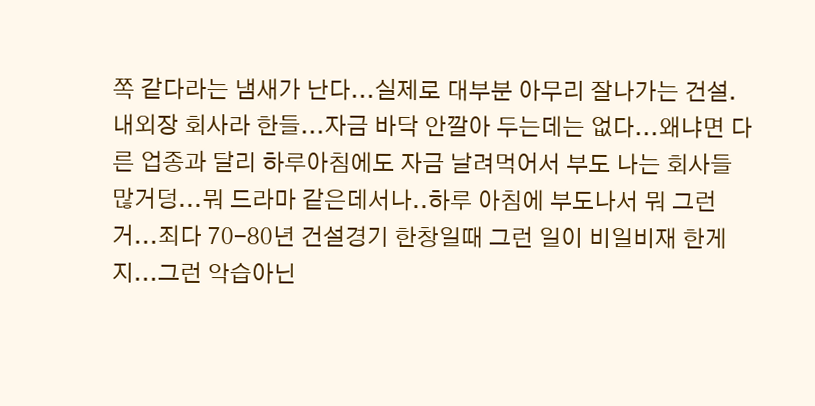쪽 같다라는 냄새가 난다...실제로 대부분 아무리 잘나가는 건설. 내외장 회사라 한들...자금 바닥 안깔아 두는데는 없다...왜냐면 다른 업종과 달리 하루아침에도 자금 날려먹어서 부도 나는 회사들 많거덩...뭐 드라마 같은데서나..하루 아침에 부도나서 뭐 그런거...죄다 70-80년 건설경기 한창일때 그런 일이 비일비재 한게지...그런 악습아닌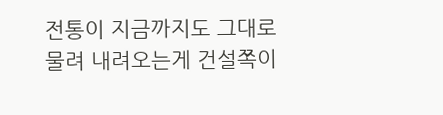전통이 지금까지도 그대로 물려 내려오는게 건설쪽이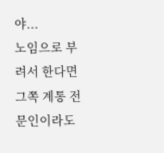야...
노임으로 부려서 한다면 그쪽 계통 전문인이라도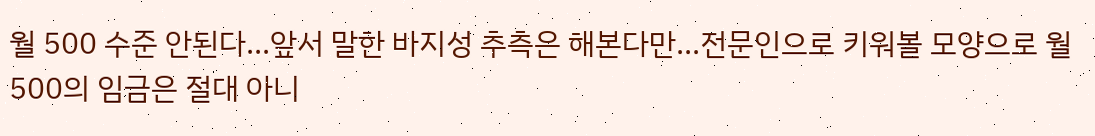월 500 수준 안된다...앞서 말한 바지성 추측은 해본다만...전문인으로 키워볼 모양으로 월 500의 임금은 절대 아니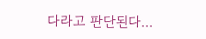다라고 판단된다...